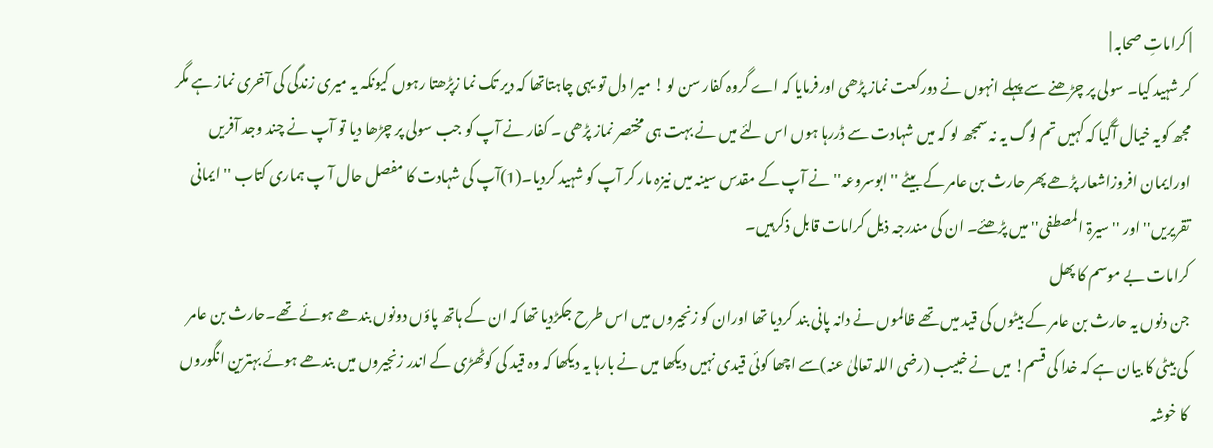| کراماتِ صحابہ |
کر شہید کیا۔ سولی پر چڑھنے سے پہلے انہوں نے دورکعت نماز پڑھی اورفرمایا کہ اے گروہ کفار سن لو ! میرا دل تو یہی چاہتاتھا کہ دیر تک نما زپڑھتا رہوں کیونکہ یہ میری زندگی کی آخری نماز ہے مگر مجھ کویہ خیال آگیا کہ کہیں تم لوگ یہ نہ سمجھ لو کہ میں شہادت سے ڈررہا ہوں اس لئے میں نے بہت ہی مختصر نماز پڑھی ۔ کفار نے آپ کو جب سولی پر چڑھا دیا تو آپ نے چند وجد آفریں اورایمان افروزاشعار پڑھے پھر حارث بن عامر کے بيٹے ''ابوسروعہ'' نے آپ کے مقدس سینہ میں نیزہ مار کر آپ کو شہید کردیا۔(1)آپ کی شہادت کا مفصل حال آ پ ہماری کتاب ''ایمانی تقریریں''اور ''سیرۃ المصطفی'' میں پڑھئے۔ ان کی مندرجہ ذیل کرامات قابل ذکرہیں۔
کرامات بے موسم کا پھل
جن دنوں یہ حارث بن عامر کے بیٹوں کی قید میں تھے ظالموں نے دانہ پانی بند کردیا تھا اوران کو زنجیروں میں اس طرح جکڑدیا تھا کہ ان کے ہاتھ پاؤں دونوں بندھے ہوئے تھے۔حارث بن عامر کی بیٹی کا بیان ہے کہ خدا کی قسم! میں نے خبیب (رضی اللہ تعالیٰ عنہ)سے اچھا کوئی قیدی نہیں دیکھا میں نے بارہا یہ دیکھا کہ وہ قید کی کوٹھڑی کے اندر زنجیروں میں بندھے ہوئے بہترین انگوروں کا خوشہ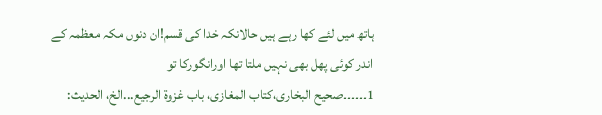ہاتھ میں لئے کھا رہے ہیں حالانکہ خدا کی قسم!ان دنوں مکہ معظمہ کے اندر کوئی پھل بھی نہیں ملتا تھا اورانگورکا تو
1۔۔۔۔۔۔صحیح البخاری،کتاب المغازی، باب غزوۃ الرجیع...الخ، الحدیث: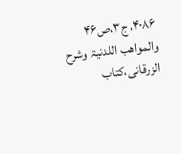۴۰۸۶، ج۳،ص۴۶ والمواھب اللدنیۃ وشرح الزرقانی،کتاب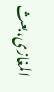المغازی،بعث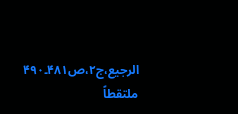الرجیع،ج۲،ص۴۸۱۔۴۹۰ ملتقطاً